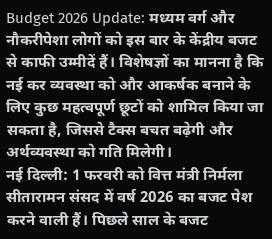Budget 2026 Update: मध्यम वर्ग और नौकरीपेशा लोगों को इस बार के केंद्रीय बजट से काफी उम्मीदें हैं। विशेषज्ञों का मानना है कि नई कर व्यवस्था को और आकर्षक बनाने के लिए कुछ महत्वपूर्ण छूटों को शामिल किया जा सकता है, जिससे टैक्स बचत बढ़ेगी और अर्थव्यवस्था को गति मिलेगी।
नई दिल्ली: 1 फरवरी को वित्त मंत्री निर्मला सीतारामन संसद में वर्ष 2026 का बजट पेश करने वाली हैं। पिछले साल के बजट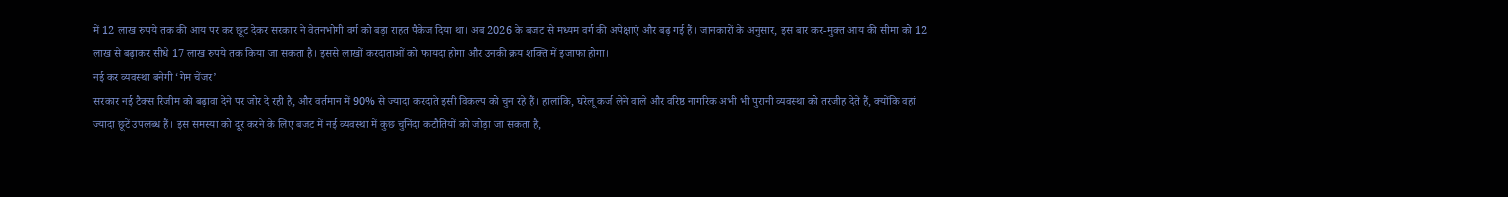में 12 लाख रुपये तक की आय पर कर छूट देकर सरकार ने वेतनभोगी वर्ग को बड़ा राहत पैकेज दिया था। अब 2026 के बजट से मध्यम वर्ग की अपेक्षाएं और बढ़ गई हैं। जानकारों के अनुसार, इस बार कर-मुक्त आय की सीमा को 12 लाख से बढ़ाकर सीधे 17 लाख रुपये तक किया जा सकता है। इससे लाखों करदाताओं को फायदा होगा और उनकी क्रय शक्ति में इजाफा होगा।
नई कर व्यवस्था बनेगी ‘गेम चेंजर’
सरकार नई टैक्स रिजीम को बढ़ावा देने पर जोर दे रही है, और वर्तमान में 90% से ज्यादा करदाते इसी विकल्प को चुन रहे हैं। हालांकि, घरेलू कर्ज लेने वाले और वरिष्ठ नागरिक अभी भी पुरानी व्यवस्था को तरजीह देते हैं, क्योंकि वहां ज्यादा छूटें उपलब्ध हैं। इस समस्या को दूर करने के लिए बजट में नई व्यवस्था में कुछ चुनिंदा कटौतियों को जोड़ा जा सकता है,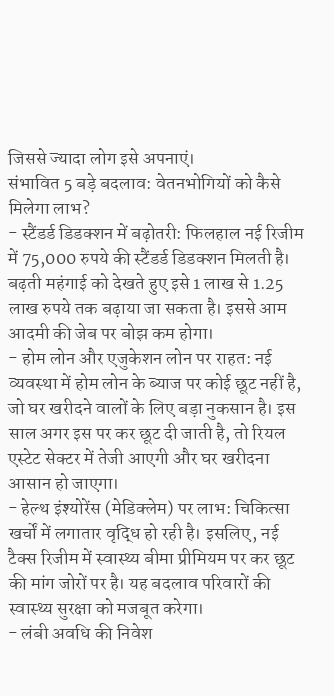जिससे ज्यादा लोग इसे अपनाएं।
संभावित 5 बड़े बदलाव: वेतनभोगियों को कैसे मिलेगा लाभ?
- स्टैंडर्ड डिडक्शन में बढ़ोतरी: फिलहाल नई रिजीम में 75,000 रुपये की स्टैंडर्ड डिडक्शन मिलती है। बढ़ती महंगाई को देखते हुए इसे 1 लाख से 1.25 लाख रुपये तक बढ़ाया जा सकता है। इससे आम आदमी की जेब पर बोझ कम होगा।
- होम लोन और एजुकेशन लोन पर राहत: नई व्यवस्था में होम लोन के ब्याज पर कोई छूट नहीं है, जो घर खरीदने वालों के लिए बड़ा नुकसान है। इस साल अगर इस पर कर छूट दी जाती है, तो रियल एस्टेट सेक्टर में तेजी आएगी और घर खरीदना आसान हो जाएगा।
- हेल्थ इंश्योरेंस (मेडिक्लेम) पर लाभ: चिकित्सा खर्चों में लगातार वृद्धि हो रही है। इसलिए, नई टैक्स रिजीम में स्वास्थ्य बीमा प्रीमियम पर कर छूट की मांग जोरों पर है। यह बदलाव परिवारों की स्वास्थ्य सुरक्षा को मजबूत करेगा।
- लंबी अवधि की निवेश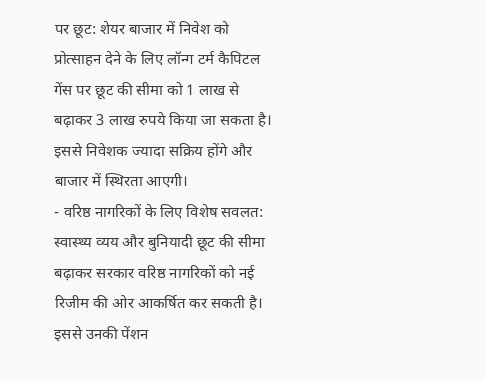पर छूट: शेयर बाजार में निवेश को प्रोत्साहन देने के लिए लॉन्ग टर्म कैपिटल गेंस पर छूट की सीमा को 1 लाख से बढ़ाकर 3 लाख रुपये किया जा सकता है। इससे निवेशक ज्यादा सक्रिय होंगे और बाजार में स्थिरता आएगी।
- वरिष्ठ नागरिकों के लिए विशेष सवलत: स्वास्थ्य व्यय और बुनियादी छूट की सीमा बढ़ाकर सरकार वरिष्ठ नागरिकों को नई रिजीम की ओर आकर्षित कर सकती है। इससे उनकी पेंशन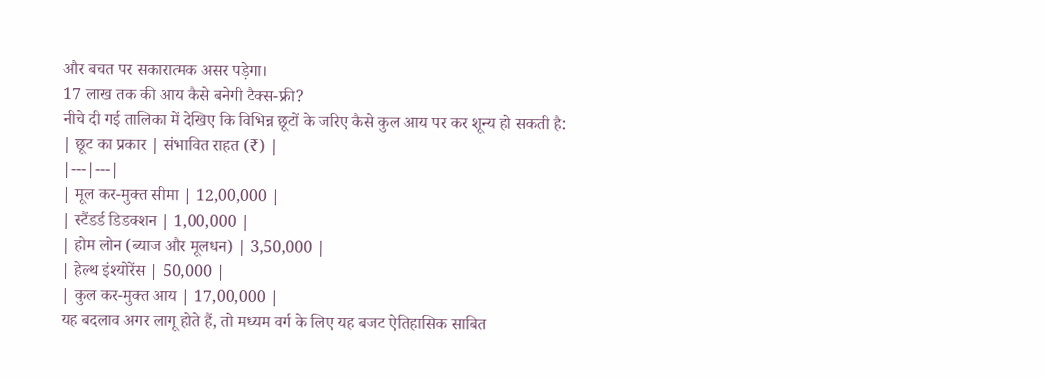और बचत पर सकारात्मक असर पड़ेगा।
17 लाख तक की आय कैसे बनेगी टैक्स-फ्री?
नीचे दी गई तालिका में देखिए कि विभिन्न छूटों के जरिए कैसे कुल आय पर कर शून्य हो सकती है:
| छूट का प्रकार | संभावित राहत (₹) |
|---|---|
| मूल कर-मुक्त सीमा | 12,00,000 |
| स्टैंडर्ड डिडक्शन | 1,00,000 |
| होम लोन (ब्याज और मूलधन) | 3,50,000 |
| हेल्थ इंश्योरेंस | 50,000 |
| कुल कर-मुक्त आय | 17,00,000 |
यह बदलाव अगर लागू होते हैं, तो मध्यम वर्ग के लिए यह बजट ऐतिहासिक साबित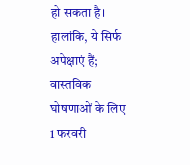हो सकता है। हालांकि, ये सिर्फ अपेक्षाएं हैं; वास्तविक घोषणाओं के लिए 1 फरवरी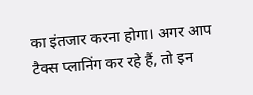का इंतजार करना होगा। अगर आप टैक्स प्लानिंग कर रहे हैं, तो इन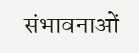संभावनाओं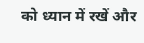को ध्यान में रखें और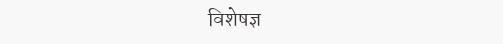विशेषज्ञ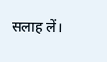सलाह लें।